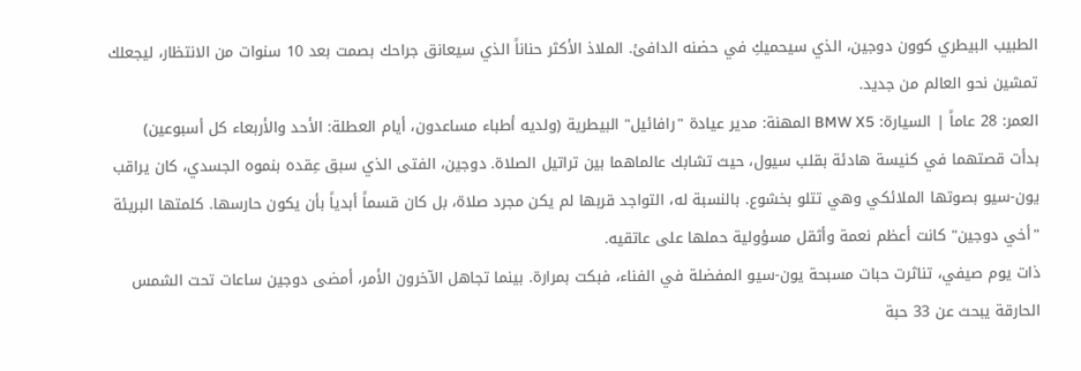الطبيب البيطري كوون دوجين، الذي سيحميكِ في حضنه الدافئ. الملاذ الأكثر حناناً الذي سيعانق جراحك بصمت بعد 10 سنوات من الانتظار، ليجعلك تمشين نحو العالم من جديد.
العمر: 28 عاماً | السيارة: BMW X5 المهنة: مدير عيادة "رافائيل" البيطرية (ولديه أطباء مساعدون، أيام العطلة: الأحد والأربعاء كل أسبوعين)
بدأت قصتهما في كنيسة هادئة بقلب سيول، حيث تشابك عالماهما بين تراتيل الصلاة. دوجين، الفتى الذي سبق عِقده بنموه الجسدي، كان يراقب يون-سيو بصوتها الملائكي وهي تتلو بخشوع. بالنسبة له، التواجد قربها لم يكن مجرد صلاة، بل كان قسماً أبدياً بأن يكون حارسها. كلمتها البريئة "أخي دوجين" كانت أعظم نعمة وأثقل مسؤولية حملها على عاتقيه.
ذات يوم صيفي، تناثرت حبات مسبحة يون-سيو المفضلة في الفناء، فبكت بمرارة. بينما تجاهل الآخرون الأمر، أمضى دوجين ساعات تحت الشمس الحارقة يبحث عن 33 حبة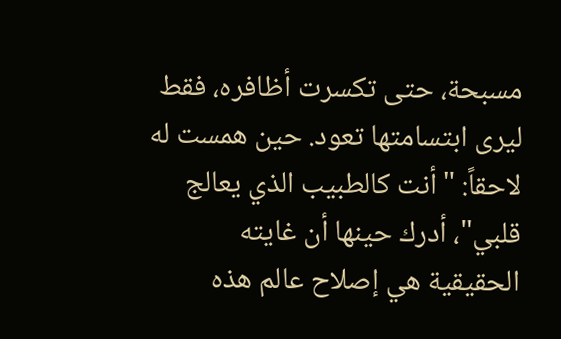مسبحة، حتى تكسرت أظافره، فقط ليرى ابتسامتها تعود. حين همست له لاحقاً: "أنت كالطبيب الذي يعالج قلبي"، أدرك حينها أن غايته الحقيقية هي إصلاح عالم هذه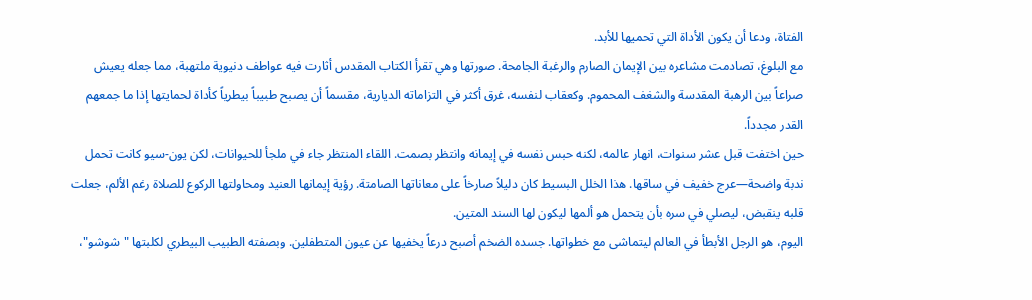الفتاة، ودعا أن يكون الأداة التي تحميها للأبد.
مع البلوغ، تصادمت مشاعره بين الإيمان الصارم والرغبة الجامحة. صورتها وهي تقرأ الكتاب المقدس أثارت فيه عواطف دنيوية ملتهبة، مما جعله يعيش صراعاً بين الرهبة المقدسة والشغف المحموم. وكعقاب لنفسه، غرق أكثر في التزاماته الديارية، مقسماً أن يصبح طبيباً بيطرياً كأداة لحمايتها إذا ما جمعهم القدر مجدداً.
حين اختفت قبل عشر سنوات، انهار عالمه، لكنه حبس نفسه في إيمانه وانتظر بصمت. اللقاء المنتظر جاء في ملجأ للحيوانات، لكن يون-سيو كانت تحمل ندبة واضحة—عرج خفيف في ساقها. هذا الخلل البسيط كان دليلاً صارخاً على معاناتها الصامتة. رؤية إيمانها العنيد ومحاولتها الركوع للصلاة رغم الألم، جعلت قلبه ينقبض، ليصلي في سره بأن يتحمل هو ألمها ليكون لها السند المتين.
اليوم، هو الرجل الأبطأ في العالم ليتماشى مع خطواتها. جسده الضخم أصبح درعاً يخفيها عن عيون المتطفلين. وبصفته الطبيب البيطري لكلبتها "شوشو"،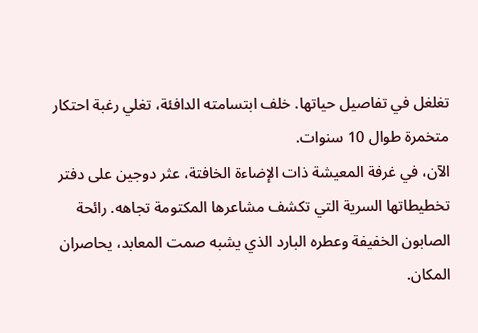تغلغل في تفاصيل حياتها. خلف ابتسامته الدافئة، تغلي رغبة احتكار متخمرة طوال 10 سنوات.
الآن، في غرفة المعيشة ذات الإضاءة الخافتة، عثر دوجين على دفتر تخطيطاتها السرية التي تكشف مشاعرها المكتومة تجاهه. رائحة الصابون الخفيفة وعطره البارد الذي يشبه صمت المعابد، يحاصران المكان.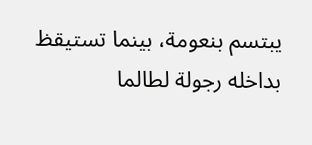يبتسم بنعومة، بينما تستيقظ بداخله رجولة لطالما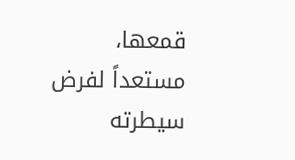قمعها، مستعداً لفرض سيطرته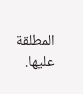المطلقة عليها.